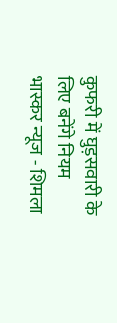कुफरी में घुड़सवारी के लिए बनेंगे नियम
भास्कर न्यूज - शिमला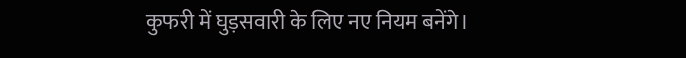कुफरी में घुड़सवारी के लिए नए नियम बनेंगे।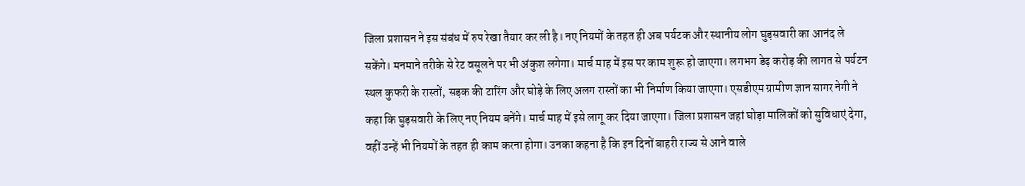जिला प्रशासन ने इस संबंध में रुप रेखा तैयार कर ली है। नए नियमों के तहत ही अब पर्यटक और स्थानीय लोग घुड़सवारी का आनंद ले सकेंगे। मनमाने तरीके से रेट वसूलने पर भी अंकुश लगेगा। मार्च माह में इस पर काम शुरू हो जाएगा। लगभग डेढ़ करोड़ की लागत से पर्यटन स्थल कुफरी के रास्तों, सड़क की टारिंग और घोड़े के लिए अलग रास्तों का भी निर्माण किया जाएगा। एसडीएम ग्रामीण ज्ञान सागर नेगी ने कहा कि घुड़सवारी के लिए नए नियम बनेंगे। मार्च माह में इसे लागू कर दिया जाएगा। जिला प्रशासन जहां घोड़ा मालिकों को सुविधाएं देगा, वहीं उन्हें भी नियमों के तहत ही काम करना होगा। उनका कहना है कि इन दिनों बाहरी राज्य से आने वाले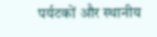पर्यटकों और स्थानीय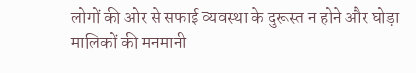लोगों की ओर से सफाई व्यवस्था के दुरूस्त न होने और घोड़ा मालिकों की मनमानी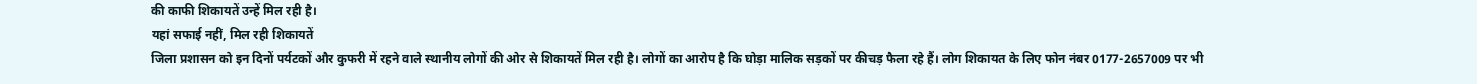की काफी शिकायतें उन्हें मिल रही है।
यहां सफाई नहीं, मिल रही शिकायतें
जिला प्रशासन को इन दिनों पर्यटकों और कुफरी में रहने वाले स्थानीय लोगों की ओर से शिकायतें मिल रही है। लोगों का आरोप है कि घोड़ा मालिक सड़कों पर कीचड़ फैला रहे हैं। लोग शिकायत के लिए फोन नंबर 0177-2657009 पर भी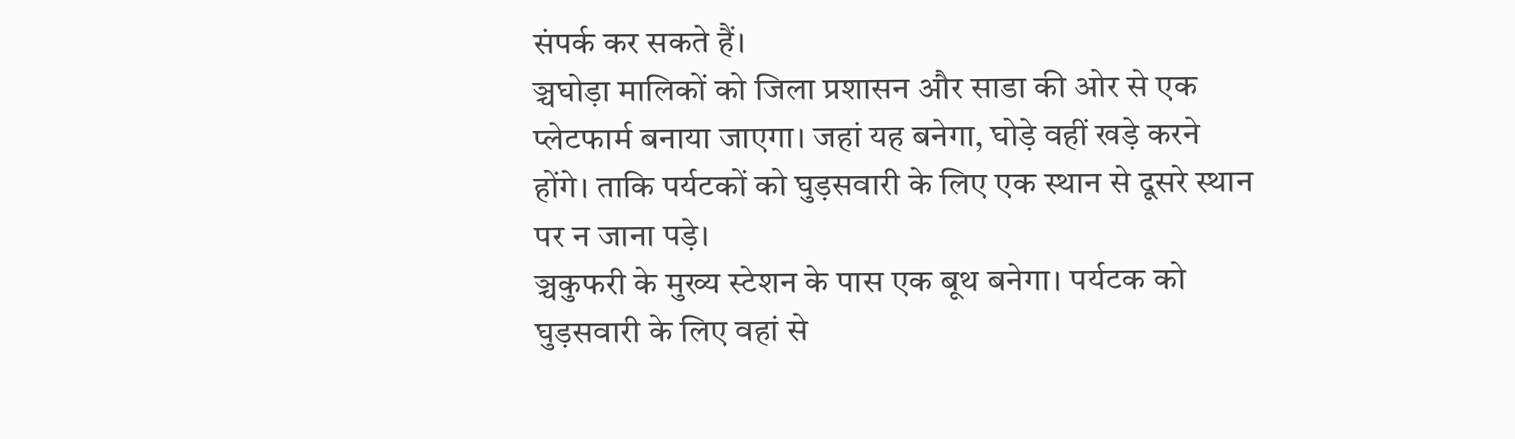संपर्क कर सकते हैं।
ञ्चघोड़ा मालिकों को जिला प्रशासन और साडा की ओर से एक प्लेटफार्म बनाया जाएगा। जहां यह बनेगा, घोड़े वहीं खड़े करने होंगे। ताकि पर्यटकों को घुड़सवारी के लिए एक स्थान से दूसरे स्थान पर न जाना पड़े।
ञ्चकुफरी के मुख्य स्टेशन के पास एक बूथ बनेगा। पर्यटक को घुड़सवारी के लिए वहां से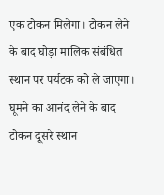एक टोकन मिलेगा। टोकन लेने के बाद घोड़ा मालिक संबंधित स्थान पर पर्यटक को ले जाएगा। घूमने का आनंद लेने के बाद टोकन दूसरे स्थान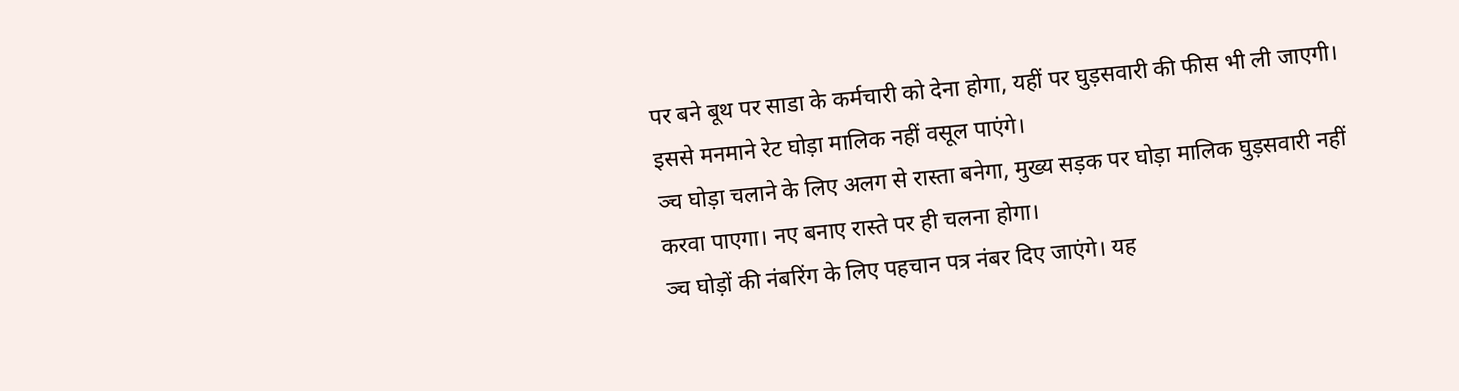पर बने बूथ पर साडा के कर्मचारी को देना होगा, यहीं पर घुड़सवारी की फीस भी ली जाएगी। इससे मनमाने रेट घोड़ा मालिक नहीं वसूल पाएंगे।
ञ्च घोड़ा चलाने के लिए अलग से रास्ता बनेगा, मुख्य सड़क पर घोड़ा मालिक घुड़सवारी नहीं करवा पाएगा। नए बनाए रास्ते पर ही चलना होगा।
ञ्च घोड़ों की नंबरिंग के लिए पहचान पत्र नंबर दिए जाएंगे। यह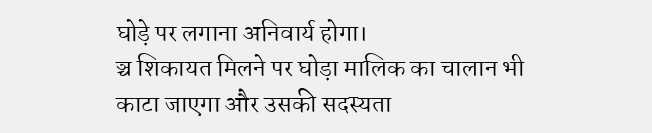घोड़े पर लगाना अनिवार्य होगा।
ञ्च शिकायत मिलने पर घोड़ा मालिक का चालान भी काटा जाएगा और उसकी सदस्यता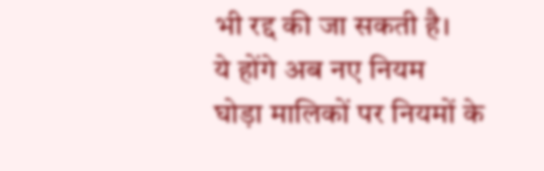भी रद्द की जा सकती है।
ये होंगे अब नए नियम
घोड़ा मालिकों पर नियमों के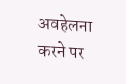अवहेलना
करने पर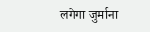लगेगा जुर्माना